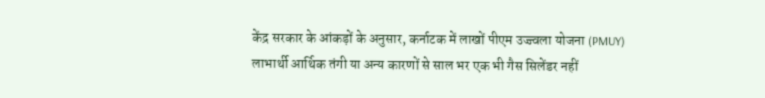केंद्र सरकार के आंकड़ों के अनुसार, कर्नाटक में लाखों पीएम उज्ज्वला योजना (PMUY) लाभार्थी आर्थिक तंगी या अन्य कारणों से साल भर एक भी गैस सिलेंडर नहीं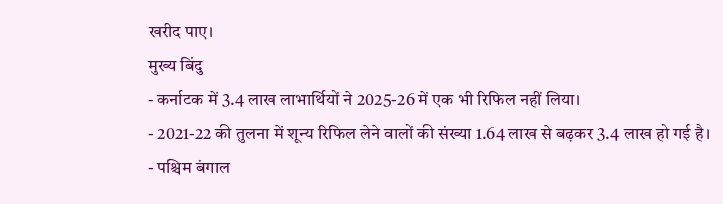खरीद पाए।
मुख्य बिंदु
- कर्नाटक में 3.4 लाख लाभार्थियों ने 2025-26 में एक भी रिफिल नहीं लिया।
- 2021-22 की तुलना में शून्य रिफिल लेने वालों की संख्या 1.64 लाख से बढ़कर 3.4 लाख हो गई है।
- पश्चिम बंगाल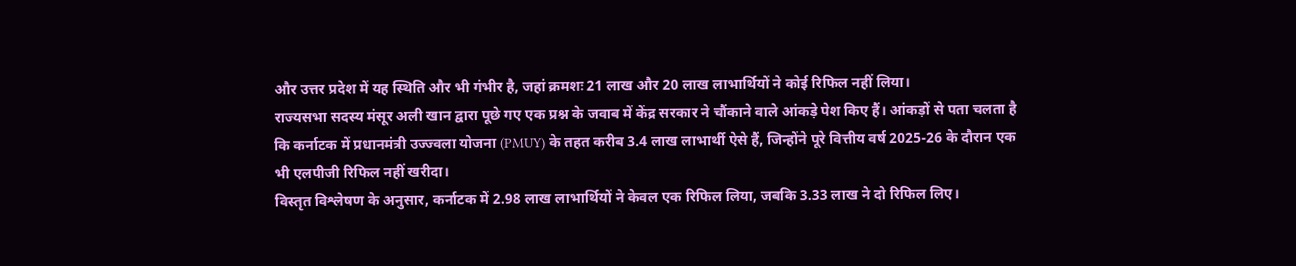और उत्तर प्रदेश में यह स्थिति और भी गंभीर है, जहां क्रमशः 21 लाख और 20 लाख लाभार्थियों ने कोई रिफिल नहीं लिया।
राज्यसभा सदस्य मंसूर अली खान द्वारा पूछे गए एक प्रश्न के जवाब में केंद्र सरकार ने चौंकाने वाले आंकड़े पेश किए हैं। आंकड़ों से पता चलता है कि कर्नाटक में प्रधानमंत्री उज्ज्वला योजना (PMUY) के तहत करीब 3.4 लाख लाभार्थी ऐसे हैं, जिन्होंने पूरे वित्तीय वर्ष 2025-26 के दौरान एक भी एलपीजी रिफिल नहीं खरीदा।
विस्तृत विश्लेषण के अनुसार, कर्नाटक में 2.98 लाख लाभार्थियों ने केवल एक रिफिल लिया, जबकि 3.33 लाख ने दो रिफिल लिए।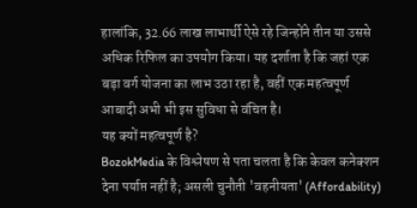हालांकि, 32.66 लाख लाभार्थी ऐसे रहे जिन्होंने तीन या उससे अधिक रिफिल का उपयोग किया। यह दर्शाता है कि जहां एक बड़ा वर्ग योजना का लाभ उठा रहा है, वहीं एक महत्वपूर्ण आबादी अभी भी इस सुविधा से वंचित है।
यह क्यों महत्वपूर्ण है?
BozokMedia के विश्लेषण से पता चलता है कि केवल कनेक्शन देना पर्याप्त नहीं है; असली चुनौती 'वहनीयता' (Affordability)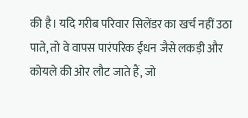की है। यदि गरीब परिवार सिलेंडर का खर्च नहीं उठा पाते, तो वे वापस पारंपरिक ईंधन जैसे लकड़ी और कोयले की ओर लौट जाते हैं, जो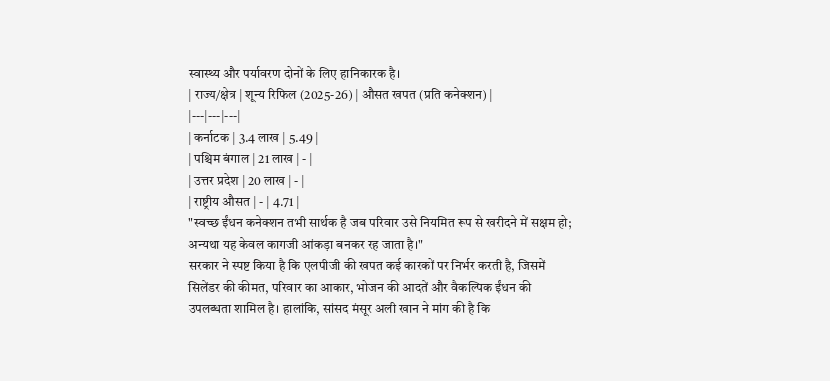स्वास्थ्य और पर्यावरण दोनों के लिए हानिकारक है।
| राज्य/क्षेत्र | शून्य रिफिल (2025-26) | औसत खपत (प्रति कनेक्शन) |
|---|---|---|
| कर्नाटक | 3.4 लाख | 5.49 |
| पश्चिम बंगाल | 21 लाख | - |
| उत्तर प्रदेश | 20 लाख | - |
| राष्ट्रीय औसत | - | 4.71 |
"स्वच्छ ईंधन कनेक्शन तभी सार्थक है जब परिवार उसे नियमित रूप से खरीदने में सक्षम हो; अन्यथा यह केवल कागजी आंकड़ा बनकर रह जाता है।"
सरकार ने स्पष्ट किया है कि एलपीजी की खपत कई कारकों पर निर्भर करती है, जिसमें सिलेंडर की कीमत, परिवार का आकार, भोजन की आदतें और वैकल्पिक ईंधन की उपलब्धता शामिल है। हालांकि, सांसद मंसूर अली खान ने मांग की है कि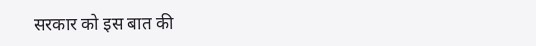सरकार को इस बात की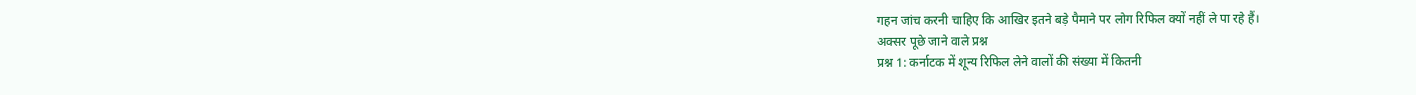गहन जांच करनी चाहिए कि आखिर इतने बड़े पैमाने पर लोग रिफिल क्यों नहीं ले पा रहे हैं।
अक्सर पूछे जाने वाले प्रश्न
प्रश्न 1: कर्नाटक में शून्य रिफिल लेने वालों की संख्या में कितनी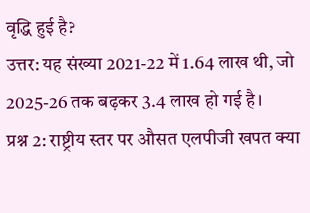वृद्धि हुई है?
उत्तर: यह संख्या 2021-22 में 1.64 लाख थी, जो 2025-26 तक बढ़कर 3.4 लाख हो गई है।
प्रश्न 2: राष्ट्रीय स्तर पर औसत एलपीजी खपत क्या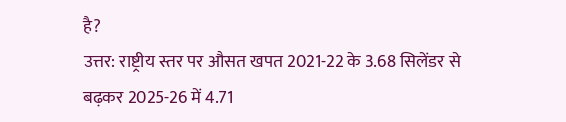है?
उत्तर: राष्ट्रीय स्तर पर औसत खपत 2021-22 के 3.68 सिलेंडर से बढ़कर 2025-26 में 4.71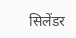सिलेंडर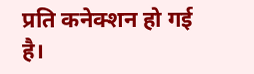प्रति कनेक्शन हो गई है।